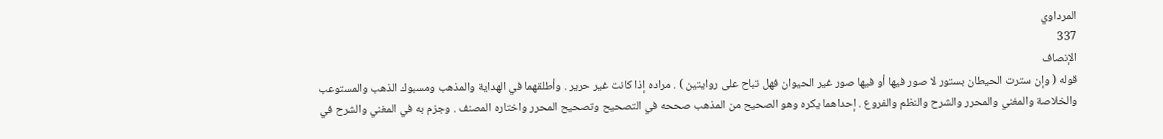المرداوي
337
الإنصاف
قوله ( وإن سترت الحيطان بستور لا صور فيها أو فيها صور غير الحيوان فهل تباح على روايتين ) . مراده إذا كانت غير حرير . وأطلقهما في الهداية والمذهب ومسبوك الذهب والمستوعب والخلاصة والمغني والمحرر والشرح والنظم والفروع . إحداهما يكره وهو الصحيح من المذهب صححه في التصحيح وتصحيح المحرر واختاره المصنف . وجزم به في المغني والشرح في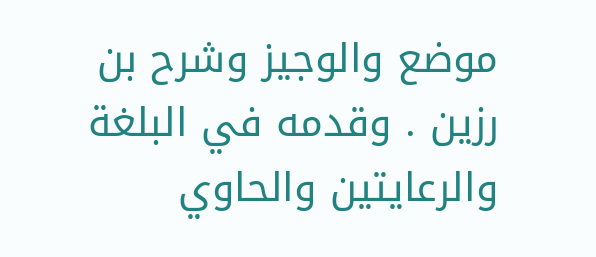موضع والوجيز وشرح بن رزين . وقدمه في البلغة والرعايتين والحاوي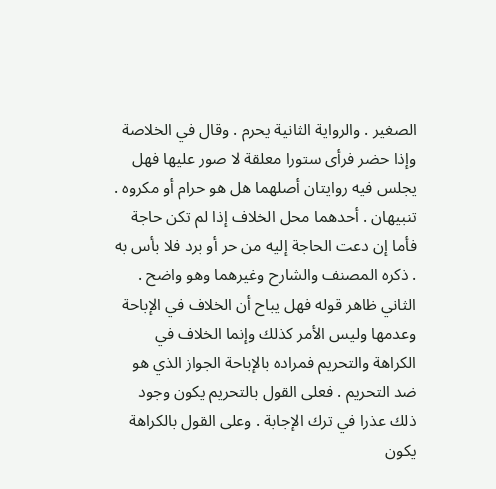الصغير . والرواية الثانية يحرم . وقال في الخلاصة وإذا حضر فرأى ستورا معلقة لا صور عليها فهل يجلس فيه روايتان أصلهما هل هو حرام أو مكروه . تنبيهان . أحدهما محل الخلاف إذا لم تكن حاجة فأما إن دعت الحاجة إليه من حر أو برد فلا بأس به . ذكره المصنف والشارح وغيرهما وهو واضح . الثاني ظاهر قوله فهل يباح أن الخلاف في الإباحة وعدمها وليس الأمر كذلك وإنما الخلاف في الكراهة والتحريم فمراده بالإباحة الجواز الذي هو ضد التحريم . فعلى القول بالتحريم يكون وجود ذلك عذرا في ترك الإجابة . وعلى القول بالكراهة يكون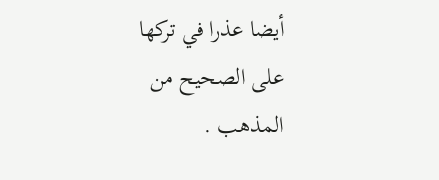أيضا عذرا في تركها على الصحيح من المذهب .